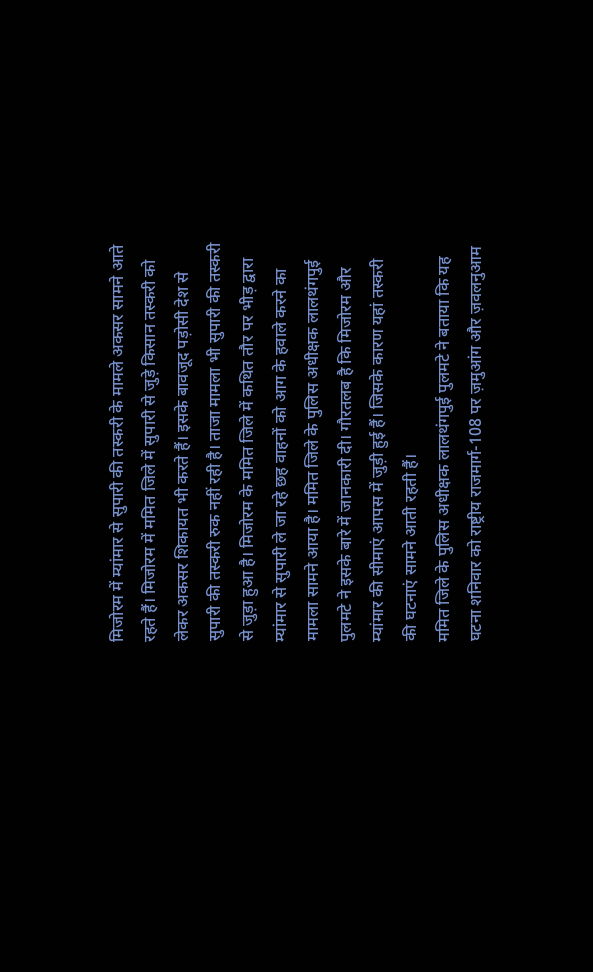मिजोरम में म्यांमार से सुपारी की तस्करी के मामले अकसर सामने आते रहते हैं। मिजोरम में ममित जिले में सुपारी से जुड़े किसान तस्करी को लेकर अकसर शिकायत भी करते हैं। इसके बावजूद पड़ोसी देश से सुपारी की तस्करी रुक नहीं रही है। ताजा मामला भी सुपारी की तस्करी से जुड़ा हुआ है। मिजोरम के ममित जिले में कथित तौर पर भीड़ द्वारा म्यांमार से सुपारी ले जा रहे छह वाहनों को आग के हवाले करने का मामला सामने आया है। ममित जिले के पुलिस अधीक्षक लालथंगपुई पुलमटे ने इसके बारे में जानकारी दी। गौरतलब है कि मिजोरम और म्यांमार की सीमाएं आपस में जुड़ी हुई हैं। जिसके कारण यहां तस्करी की घटनाएं सामने आती रहती हैं।
ममित जिले के पुलिस अधीक्षक लालथंगपुई पुलमटे ने बताया कि यह घटना शनिवार को राष्ट्रीय राजमार्ग-108 पर ज़मुआंग और ज़वलनुआम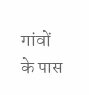गांवों के पास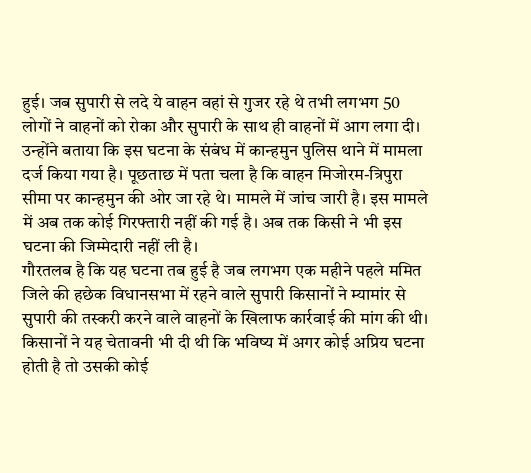हुई। जब सुपारी से लदे ये वाहन वहां से गुजर रहे थे तभी लगभग 50 लोगों ने वाहनों को रोका और सुपारी के साथ ही वाहनों में आग लगा दी।
उन्होंने बताया कि इस घटना के संबंध में कान्हमुन पुलिस थाने में मामला दर्ज किया गया है। पूछताछ में पता चला है कि वाहन मिजोरम-त्रिपुरा सीमा पर कान्हमुन की ओर जा रहे थे। मामले में जांच जारी है। इस मामले में अब तक कोई गिरफ्तारी नहीं की गई है। अब तक किसी ने भी इस घटना की जिम्मेदारी नहीं ली है।
गौरतलब है कि यह घटना तब हुई है जब लगभग एक महीने पहले ममित जिले की हछेक विधानसभा में रहने वाले सुपारी किसानों ने म्यामांर से सुपारी की तस्करी करने वाले वाहनों के खिलाफ कार्रवाई की मांग की थी। किसानों ने यह चेतावनी भी दी थी कि भविष्य में अगर कोई अप्रिय घटना होती है तो उसकी कोई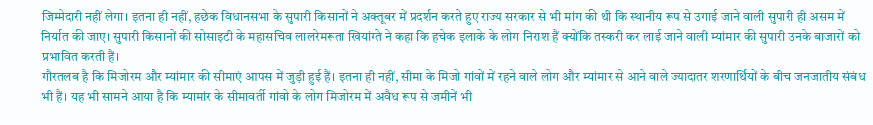जिम्मेदारी नहीं लेगा। इतना ही नहीं, हछेक विधानसभा के सुपारी किसानों ने अक्तूबर में प्रदर्शन करते हुए राज्य सरकार से भी मांग की थी कि स्थानीय रूप से उगाई जाने वाली सुपारी ही असम में निर्यात की जाए। सुपारी किसानों की सोसाइटी के महासचिव लालरेमरूता खियांग्ते ने कहा कि हचेक इलाके के लोग निराश हैं क्योंकि तस्करी कर लाई जाने वाली म्यांमार की सुपारी उनके बाजारों को प्रभावित करती हैं।
गौरतलब है कि मिजोरम और म्यांमार की सीमाएं आपस में जुड़ी हुई हैं। इतना ही नहीं, सीमा के मिजो गांवों में रहने वाले लोग और म्यांमार से आने वाले ज्यादातर शरणार्थियों के बीच जनजातीय संबंध भी हैं। यह भी सामने आया है कि म्यामांर के सीमावर्ती गांवो के लोग मिजोरम में अवैध रूप से जमीनें भी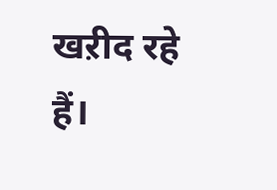खऱीद रहे हैं।